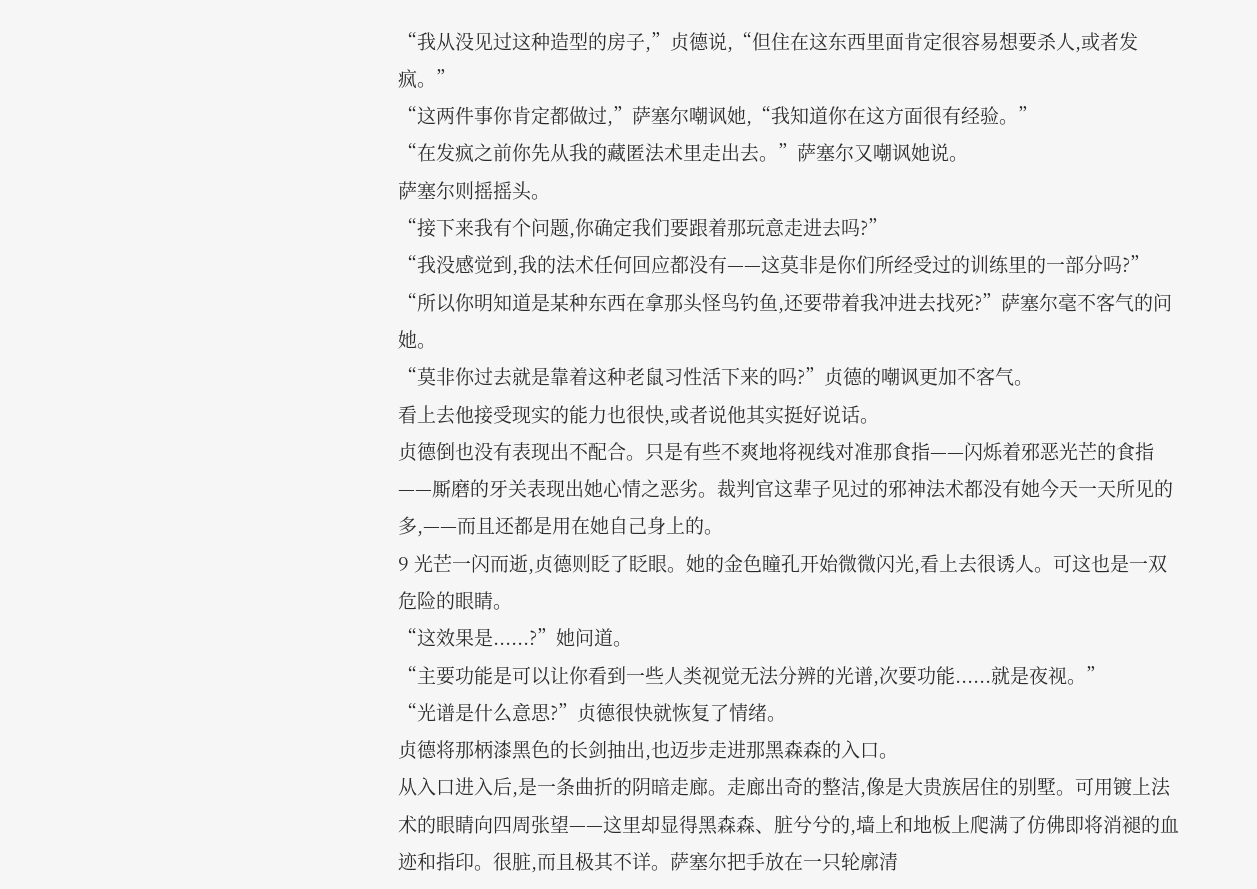“我从没见过这种造型的房子,”贞德说,“但住在这东西里面肯定很容易想要杀人,或者发疯。”
“这两件事你肯定都做过,”萨塞尔嘲讽她,“我知道你在这方面很有经验。”
“在发疯之前你先从我的藏匿法术里走出去。”萨塞尔又嘲讽她说。
萨塞尔则摇摇头。
“接下来我有个问题,你确定我们要跟着那玩意走进去吗?”
“我没感觉到,我的法术任何回应都没有——这莫非是你们所经受过的训练里的一部分吗?”
“所以你明知道是某种东西在拿那头怪鸟钓鱼,还要带着我冲进去找死?”萨塞尔毫不客气的问她。
“莫非你过去就是靠着这种老鼠习性活下来的吗?”贞德的嘲讽更加不客气。
看上去他接受现实的能力也很快,或者说他其实挺好说话。
贞德倒也没有表现出不配合。只是有些不爽地将视线对准那食指——闪烁着邪恶光芒的食指——厮磨的牙关表现出她心情之恶劣。裁判官这辈子见过的邪神法术都没有她今天一天所见的多,——而且还都是用在她自己身上的。
9 光芒一闪而逝,贞德则眨了眨眼。她的金色瞳孔开始微微闪光,看上去很诱人。可这也是一双危险的眼睛。
“这效果是......?”她问道。
“主要功能是可以让你看到一些人类视觉无法分辨的光谱,次要功能......就是夜视。”
“光谱是什么意思?”贞德很快就恢复了情绪。
贞德将那柄漆黑色的长剑抽出,也迈步走进那黑森森的入口。
从入口进入后,是一条曲折的阴暗走廊。走廊出奇的整洁,像是大贵族居住的别墅。可用镀上法术的眼睛向四周张望——这里却显得黑森森、脏兮兮的,墙上和地板上爬满了仿佛即将消褪的血迹和指印。很脏,而且极其不详。萨塞尔把手放在一只轮廓清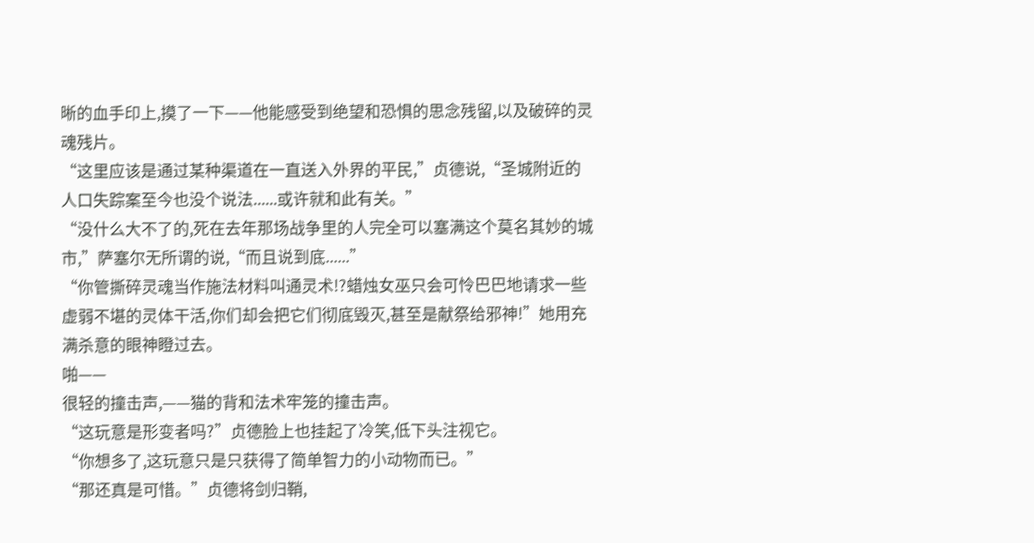晰的血手印上,摸了一下——他能感受到绝望和恐惧的思念残留,以及破碎的灵魂残片。
“这里应该是通过某种渠道在一直送入外界的平民,”贞德说,“圣城附近的人口失踪案至今也没个说法......或许就和此有关。”
“没什么大不了的,死在去年那场战争里的人完全可以塞满这个莫名其妙的城市,”萨塞尔无所谓的说,“而且说到底......”
“你管撕碎灵魂当作施法材料叫通灵术!?蜡烛女巫只会可怜巴巴地请求一些虚弱不堪的灵体干活,你们却会把它们彻底毁灭,甚至是献祭给邪神!”她用充满杀意的眼神瞪过去。
啪——
很轻的撞击声,——猫的背和法术牢笼的撞击声。
“这玩意是形变者吗?”贞德脸上也挂起了冷笑,低下头注视它。
“你想多了,这玩意只是只获得了简单智力的小动物而已。”
“那还真是可惜。”贞德将剑归鞘,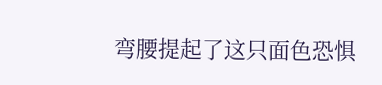弯腰提起了这只面色恐惧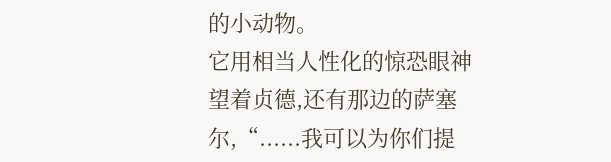的小动物。
它用相当人性化的惊恐眼神望着贞德,还有那边的萨塞尔,“......我可以为你们提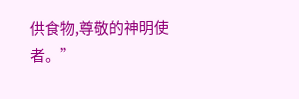供食物,尊敬的神明使者。”